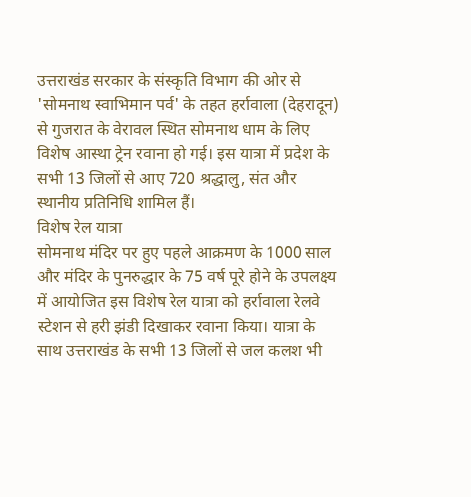उत्तराखंड सरकार के संस्कृति विभाग की ओर से 'सोमनाथ स्वाभिमान पर्व' के तहत हर्रावाला (देहरादून) से गुजरात के वेरावल स्थित सोमनाथ धाम के लिए विशेष आस्था ट्रेन रवाना हो गई। इस यात्रा में प्रदेश के सभी 13 जिलों से आए 720 श्रद्धालु, संत और स्थानीय प्रतिनिधि शामिल हैं।
विशेष रेल यात्रा
सोमनाथ मंदिर पर हुए पहले आक्रमण के 1000 साल और मंदिर के पुनरुद्धार के 75 वर्ष पूरे होने के उपलक्ष्य में आयोजित इस विशेष रेल यात्रा को हर्रावाला रेलवे स्टेशन से हरी झंडी दिखाकर रवाना किया। यात्रा के साथ उत्तराखंड के सभी 13 जिलों से जल कलश भी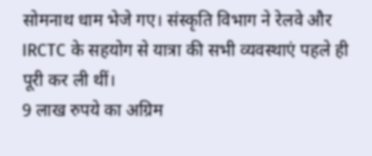सोमनाथ धाम भेजे गए। संस्कृति विभाग ने रेलवे और IRCTC के सहयोग से यात्रा की सभी व्यवस्थाएं पहले ही पूरी कर ली थीं।
9 लाख रुपये का अग्रिम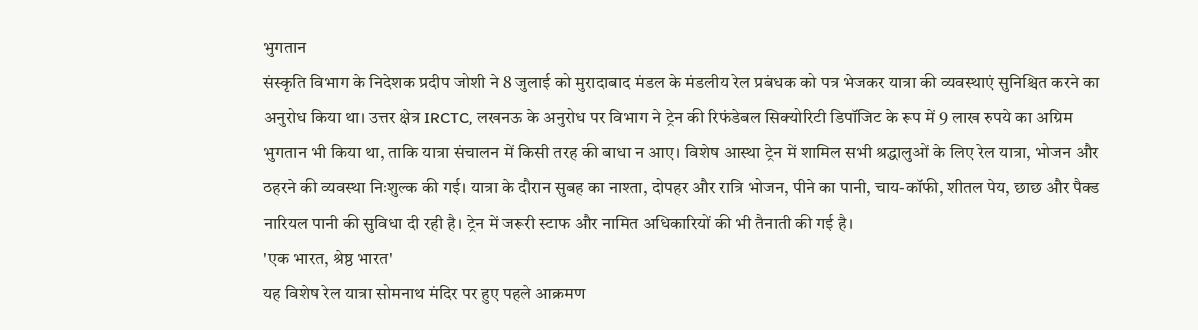भुगतान
संस्कृति विभाग के निदेशक प्रदीप जोशी ने 8 जुलाई को मुरादाबाद मंडल के मंडलीय रेल प्रबंधक को पत्र भेजकर यात्रा की व्यवस्थाएं सुनिश्चित करने का अनुरोध किया था। उत्तर क्षेत्र IRCTC, लखनऊ के अनुरोध पर विभाग ने ट्रेन की रिफंडेबल सिक्योरिटी डिपॉजिट के रूप में 9 लाख रुपये का अग्रिम भुगतान भी किया था, ताकि यात्रा संचालन में किसी तरह की बाधा न आए। विशेष आस्था ट्रेन में शामिल सभी श्रद्धालुओं के लिए रेल यात्रा, भोजन और ठहरने की व्यवस्था निःशुल्क की गई। यात्रा के दौरान सुबह का नाश्ता, दोपहर और रात्रि भोजन, पीने का पानी, चाय-कॉफी, शीतल पेय, छाछ और पैक्ड नारियल पानी की सुविधा दी रही है। ट्रेन में जरूरी स्टाफ और नामित अधिकारियों की भी तैनाती की गई है।
'एक भारत, श्रेष्ठ भारत'
यह विशेष रेल यात्रा सोमनाथ मंदिर पर हुए पहले आक्रमण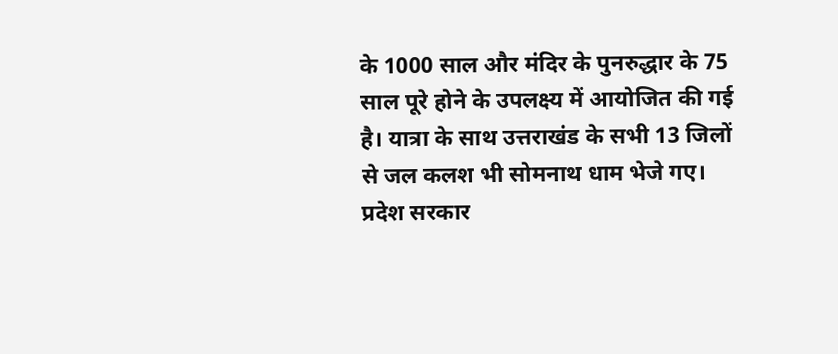के 1000 साल और मंदिर के पुनरुद्धार के 75 साल पूरे होने के उपलक्ष्य में आयोजित की गई है। यात्रा के साथ उत्तराखंड के सभी 13 जिलों से जल कलश भी सोमनाथ धाम भेजे गए। प्रदेश सरकार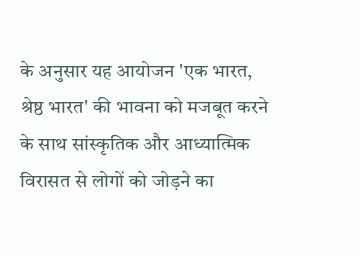के अनुसार यह आयोजन 'एक भारत, श्रेष्ठ भारत' की भावना को मजबूत करने के साथ सांस्कृतिक और आध्यात्मिक विरासत से लोगों को जोड़ने का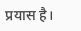प्रयास है।